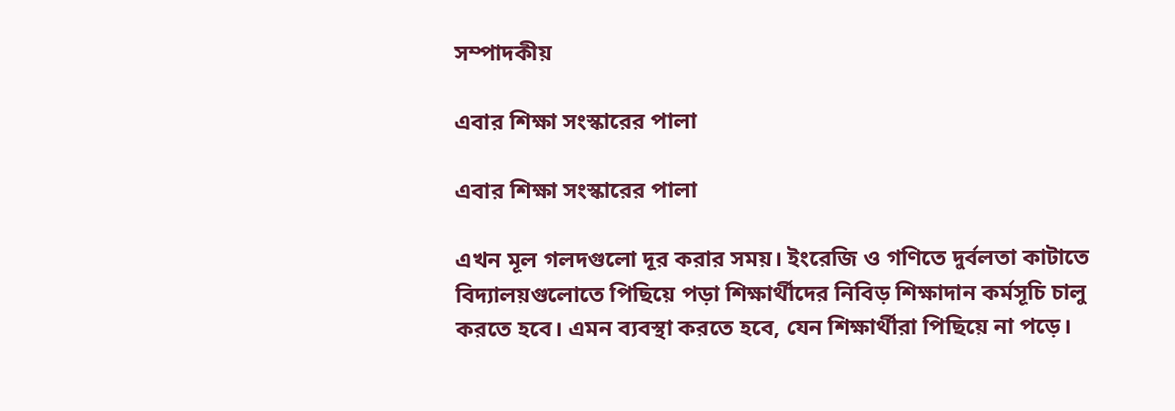সম্পাদকীয়

এবার শিক্ষা সংস্কারের পালা

এবার শিক্ষা সংস্কারের পালা

এখন মূল গলদগুলো দূর করার সময়। ইংরেজি ও গণিতে দুর্বলতা কাটাতে বিদ্যালয়গুলোতে পিছিয়ে পড়া শিক্ষার্থীদের নিবিড় শিক্ষাদান কর্মসূচি চালু করতে হবে। এমন ব্যবস্থা করতে হবে, যেন শিক্ষার্থীরা পিছিয়ে না পড়ে।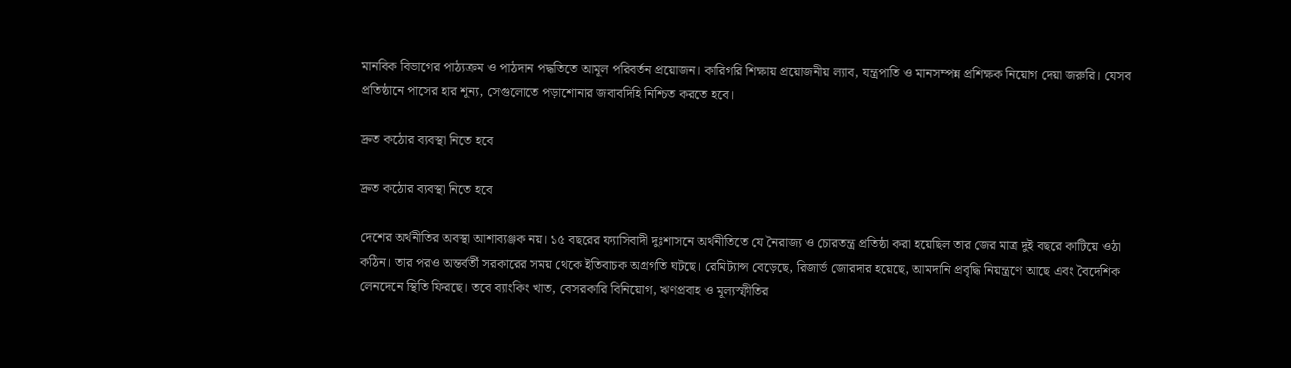মানবিক বিভাগের পাঠ্যক্রম ও পাঠদান পদ্ধতিতে আমূল পরিবর্তন প্রয়োজন। কারিগরি শিক্ষায় প্রয়োজনীয় ল্যাব, যন্ত্রপাতি ও মানসম্পন্ন প্রশিক্ষক নিয়োগ দেয়া জরুরি। যেসব প্রতিষ্ঠানে পাসের হার শূন্য, সেগুলোতে পড়াশোনার জবাবদিহি নিশ্চিত করতে হবে।

দ্রুত কঠোর ব্যবস্থা নিতে হবে

দ্রুত কঠোর ব্যবস্থা নিতে হবে

দেশের অর্থনীতির অবস্থা আশাব্যঞ্জক নয়। ১৫ বছরের ফ্যাসিবাদী দুঃশাসনে অর্থনীতিতে যে নৈরাজ্য ও চোরতন্ত্র প্রতিষ্ঠা করা হয়েছিল তার জের মাত্র দুই বছরে কাটিয়ে ওঠা কঠিন। তার পরও অন্তর্বর্তী সরকারের সময় থেকে ইতিবাচক অগ্রগতি ঘটছে। রেমিট্যান্স বেড়েছে, রিজার্ভ জোরদার হয়েছে, আমদানি প্রবৃদ্ধি নিয়ন্ত্রণে আছে এবং বৈদেশিক লেনদেনে স্থিতি ফিরছে। তবে ব্যাংকিং খাত, বেসরকারি বিনিয়োগ, ঋণপ্রবাহ ও মূল্যস্ফীতির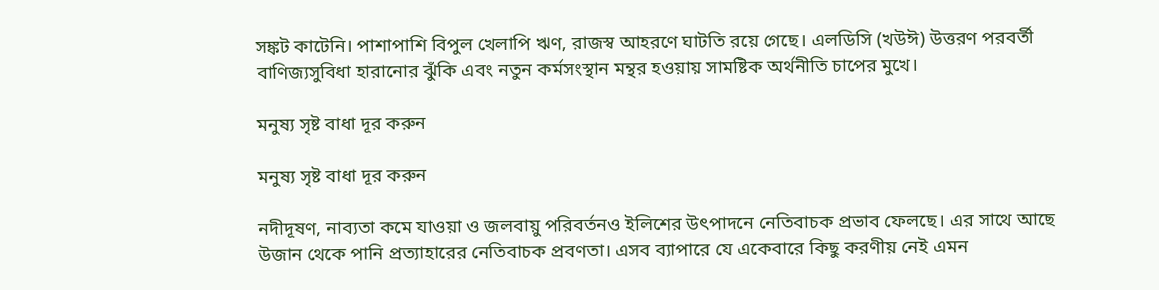সঙ্কট কাটেনি। পাশাপাশি বিপুল খেলাপি ঋণ, রাজস্ব আহরণে ঘাটতি রয়ে গেছে। এলডিসি (খউঈ) উত্তরণ পরবর্তী বাণিজ্যসুবিধা হারানোর ঝুঁকি এবং নতুন কর্মসংস্থান মন্থর হওয়ায় সামষ্টিক অর্থনীতি চাপের মুখে।

মনুষ্য সৃষ্ট বাধা দূর করুন

মনুষ্য সৃষ্ট বাধা দূর করুন

নদীদূষণ, নাব্যতা কমে যাওয়া ও জলবায়ু পরিবর্তনও ইলিশের উৎপাদনে নেতিবাচক প্রভাব ফেলছে। এর সাথে আছে উজান থেকে পানি প্রত্যাহারের নেতিবাচক প্রবণতা। এসব ব্যাপারে যে একেবারে কিছু করণীয় নেই এমন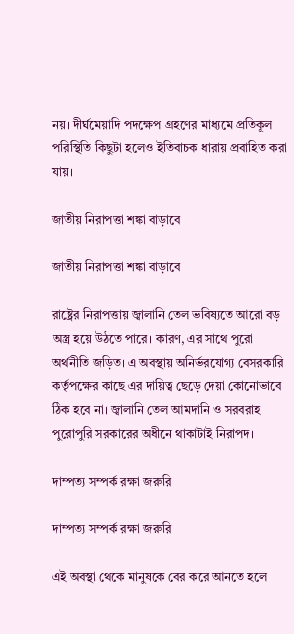নয়। দীর্ঘমেয়াদি পদক্ষেপ গ্রহণের মাধ্যমে প্রতিকূল পরিস্থিতি কিছুটা হলেও ইতিবাচক ধারায় প্রবাহিত করা যায়।

জাতীয় নিরাপত্তা শঙ্কা বাড়াবে

জাতীয় নিরাপত্তা শঙ্কা বাড়াবে

রাষ্ট্রের নিরাপত্তায় জ্বালানি তেল ভবিষ্যতে আরো বড় অস্ত্র হয়ে উঠতে পারে। কারণ, এর সাথে পুরো অর্থনীতি জড়িত। এ অবস্থায় অনির্ভরযোগ্য বেসরকারি কর্তৃপক্ষের কাছে এর দায়িত্ব ছেড়ে দেয়া কোনোভাবে ঠিক হবে না। জ্বালানি তেল আমদানি ও সরবরাহ পুরোপুরি সরকারের অধীনে থাকাটাই নিরাপদ।

দাম্পত্য সম্পর্ক রক্ষা জরুরি

দাম্পত্য সম্পর্ক রক্ষা জরুরি

এই অবস্থা থেকে মানুষকে বের করে আনতে হলে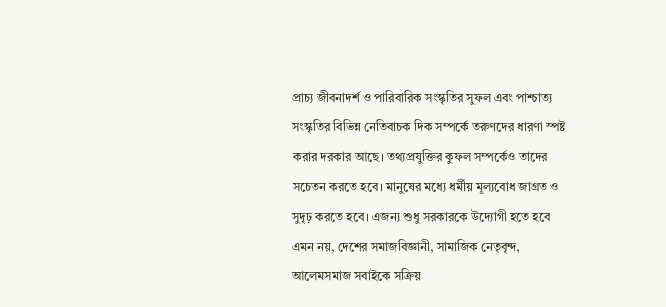প্রাচ্য জীবনাদর্শ ও পারিবারিক সংস্কৃতির সুফল এবং পাশ্চাত্য সংস্কৃতির বিভিন্ন নেতিবাচক দিক সম্পর্কে তরুণদের ধারণা স্পষ্ট করার দরকার আছে। তথ্যপ্রযুক্তির কুফল সম্পর্কেও তাদের সচেতন করতে হবে। মানুষের মধ্যে ধর্মীয় মূল্যবোধ জাগ্রত ও সুদৃঢ় করতে হবে। এজন্য শুধু সরকারকে উদ্যোগী হতে হবে এমন নয়, দেশের সমাজবিজ্ঞানী, সামাজিক নেতৃবৃন্দ, আলেমসমাজ সবাইকে সক্রিয়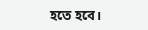হতে হবে।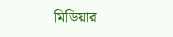মিডিয়ার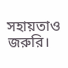সহায়তাও জরুরি।